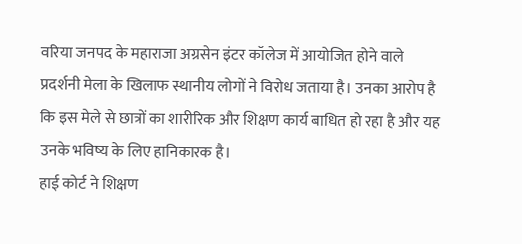वरिया जनपद के महाराजा अग्रसेन इंटर कॉलेज में आयोजित होने वाले प्रदर्शनी मेला के खिलाफ स्थानीय लोगों ने विरोध जताया है। उनका आरोप है कि इस मेले से छात्रों का शारीरिक और शिक्षण कार्य बाधित हो रहा है और यह उनके भविष्य के लिए हानिकारक है।
हाई कोर्ट ने शिक्षण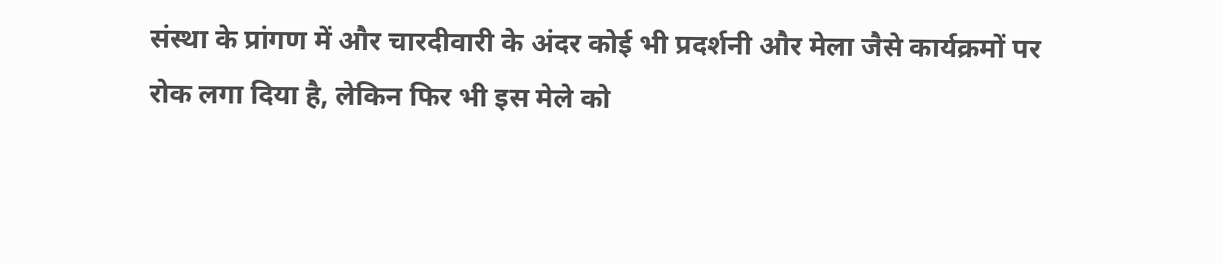संस्था के प्रांगण में और चारदीवारी के अंदर कोई भी प्रदर्शनी और मेला जैसे कार्यक्रमों पर रोक लगा दिया है, लेकिन फिर भी इस मेले को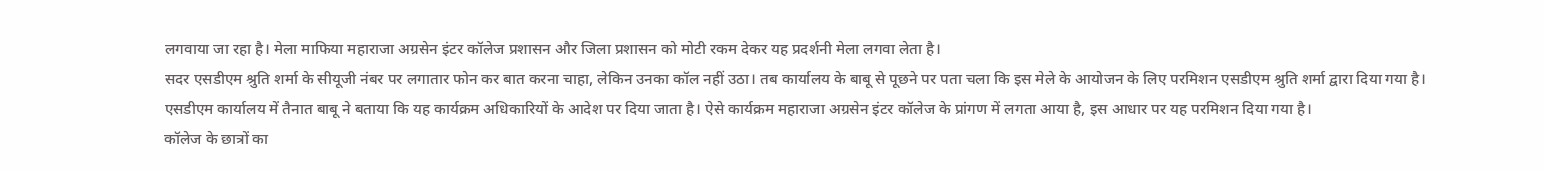लगवाया जा रहा है। मेला माफिया महाराजा अग्रसेन इंटर कॉलेज प्रशासन और जिला प्रशासन को मोटी रकम देकर यह प्रदर्शनी मेला लगवा लेता है।
सदर एसडीएम श्रुति शर्मा के सीयूजी नंबर पर लगातार फोन कर बात करना चाहा, लेकिन उनका कॉल नहीं उठा। तब कार्यालय के बाबू से पूछने पर पता चला कि इस मेले के आयोजन के लिए परमिशन एसडीएम श्रुति शर्मा द्वारा दिया गया है। एसडीएम कार्यालय में तैनात बाबू ने बताया कि यह कार्यक्रम अधिकारियों के आदेश पर दिया जाता है। ऐसे कार्यक्रम महाराजा अग्रसेन इंटर कॉलेज के प्रांगण में लगता आया है, इस आधार पर यह परमिशन दिया गया है।
कॉलेज के छात्रों का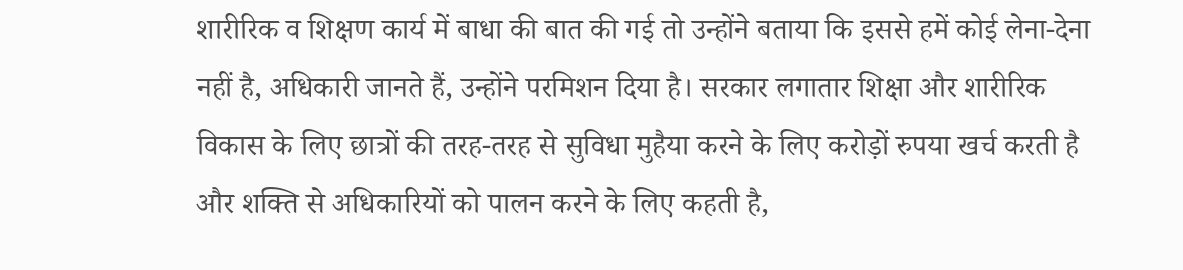शारीरिक व शिक्षण कार्य में बाधा की बात की गई तो उन्होंने बताया कि इससे हमें कोई लेना-देना नहीं है, अधिकारी जानते हैं, उन्होंने परमिशन दिया है। सरकार लगातार शिक्षा और शारीरिक विकास के लिए छात्रों की तरह-तरह से सुविधा मुहैया करने के लिए करोड़ों रुपया खर्च करती है और शक्ति से अधिकारियों को पालन करने के लिए कहती है,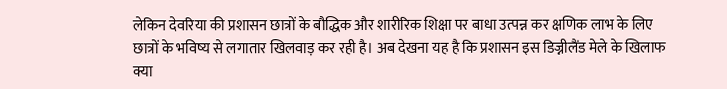लेकिन देवरिया की प्रशासन छात्रों के बौद्धिक और शारीरिक शिक्षा पर बाधा उत्पन्न कर क्षणिक लाभ के लिए छात्रों के भविष्य से लगातार खिलवाड़ कर रही है। अब देखना यह है कि प्रशासन इस डिज्नीलैंड मेले के खिलाफ क्या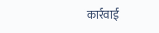कार्रवाई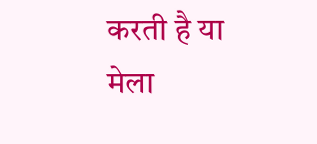करती है या मेला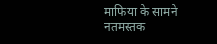माफिया के सामने नतमस्तक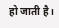हो जाती है।